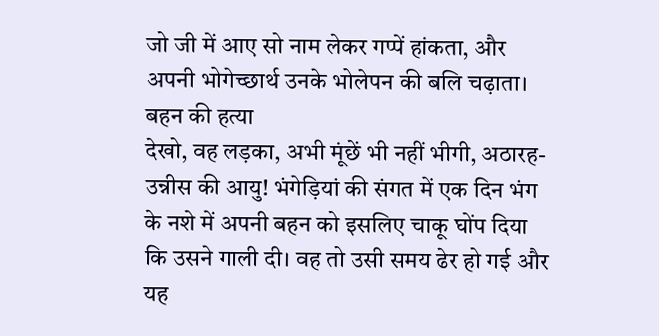जो जी में आए सो नाम लेकर गप्पें हांकता, और अपनी भोगेच्छार्थ उनके भोलेपन की बलि चढ़ाता।
बहन की हत्या
देखो, वह लड़का, अभी मूंछें भी नहीं भीगी, अठारह-उन्नीस की आयु! भंगेड़ियां की संगत में एक दिन भंग के नशे में अपनी बहन को इसलिए चाकू घोंप दिया कि उसने गाली दी। वह तो उसी समय ढेर हो गई और यह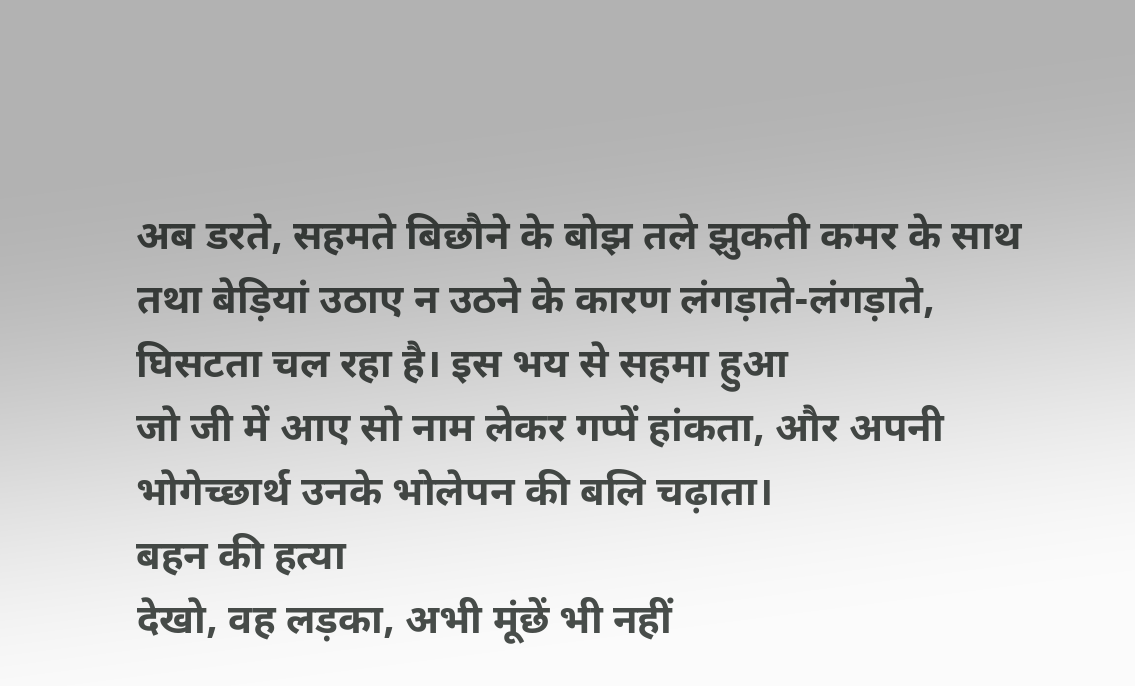अब डरते, सहमते बिछौने के बोझ तले झुकती कमर के साथ तथा बेड़ियां उठाए न उठने के कारण लंगड़ाते-लंगड़ाते, घिसटता चल रहा है। इस भय से सहमा हुआ
जो जी में आए सो नाम लेकर गप्पें हांकता, और अपनी भोगेच्छार्थ उनके भोलेपन की बलि चढ़ाता।
बहन की हत्या
देखो, वह लड़का, अभी मूंछें भी नहीं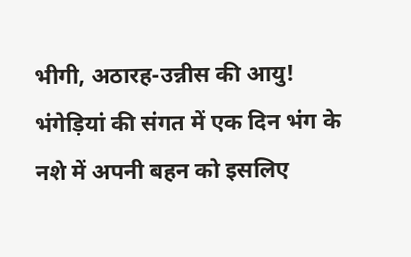भीगी, अठारह-उन्नीस की आयु! भंगेड़ियां की संगत में एक दिन भंग के नशे में अपनी बहन को इसलिए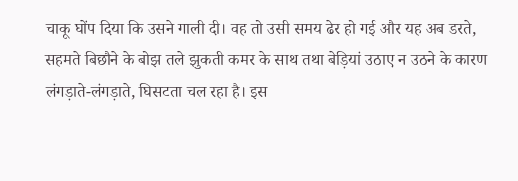चाकू घोंप दिया कि उसने गाली दी। वह तो उसी समय ढेर हो गई और यह अब डरते, सहमते बिछौने के बोझ तले झुकती कमर के साथ तथा बेड़ियां उठाए न उठने के कारण लंगड़ाते-लंगड़ाते, घिसटता चल रहा है। इस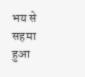भय से सहमा हुआ